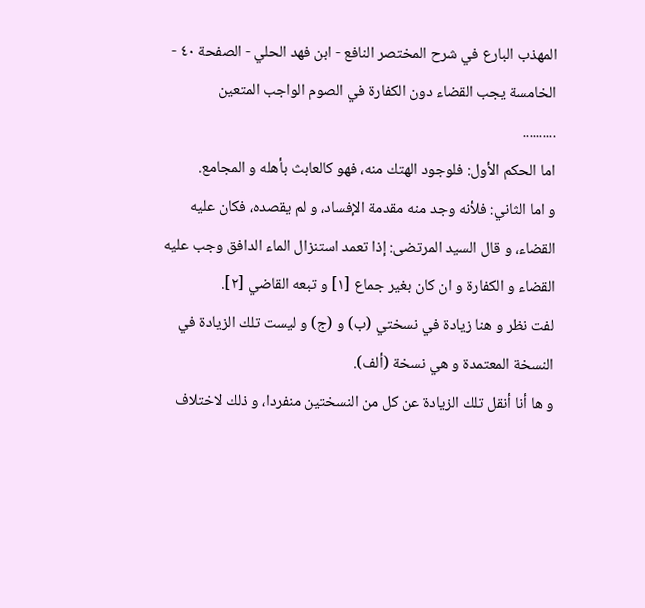المهذب البارع في شرح المختصر النافع - ابن فهد الحلي - الصفحة ٤٠ - الخامسة يجب القضاء دون الكفارة في الصوم الواجب المتعين
..........
اما الحكم الأول: فلوجود الهتك منه، فهو كالعابث بأهله و المجامع.
و اما الثاني: فلأنه وجد منه مقدمة الإفساد، و لم يقصده، فكان عليه القضاء، و قال السيد المرتضى: إذا تعمد استنزال الماء الدافق وجب عليه القضاء و الكفارة و ان كان بغير جماع [١] و تبعه القاضي [٢].
لفت نظر و هنا زيادة في نسختي (ب) و (ج) و ليست تلك الزيادة في النسخة المعتمدة و هي نسخة (ألف).
و ها أنا أنقل تلك الزيادة عن كل من النسختين منفردا، و ذلك لاختلاف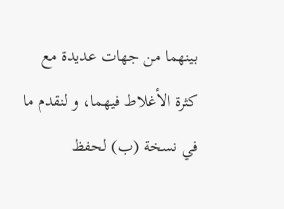بينهما من جهات عديدة مع كثرة الأغلاط فيهما، و لنقدم ما في نسخة (ب) لحفظ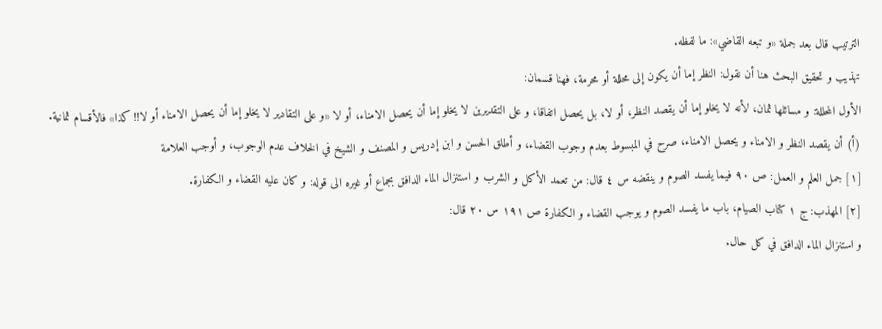الترتيب قال بعد جملة «و تبعه القاضي»: ما لفظه.
تهذيب و تحقيق البحث هنا أن نقول: النظر إما أن يكون إلى محللة أو محرمة، فهنا قسمان:
الأول المحللة: و مسائلها ثمان، لأنه لا يخلو إما أن يقصد النظر، أو لا، بل يحصل اتفاقا، و على التقديرين لا يخلو إما أن يحصل الامناء، أو لا «و على التقادير لا يخلو إما أن يحصل الامناء أو لا!! كذا» فالأقسام ثمانية.
(أ) أن يقصد النظر و الامناء و يحصل الامناء، صرح في المبسوط بعدم وجوب القضاء، و أطلق الحسن و ابن إدريس و المصنف و الشيخ في الخلاف عدم الوجوب، و أوجب العلامة
[١] جمل العلم و العمل: ص ٩٠ فيما يفسد الصوم و ينقضه س ٤ قال: من تعمد الأكل و الشرب و استنزال الماء الدافق بجماع أو غيره الى قوله: و كان عليه القضاء و الكفارة.
[٢] المهذب: ج ١ كتاب الصيام، باب ما يفسد الصوم و يوجب القضاء و الكفارة ص ١٩١ س ٢٠ قال:
و استنزال الماء الدافق في كل حال.